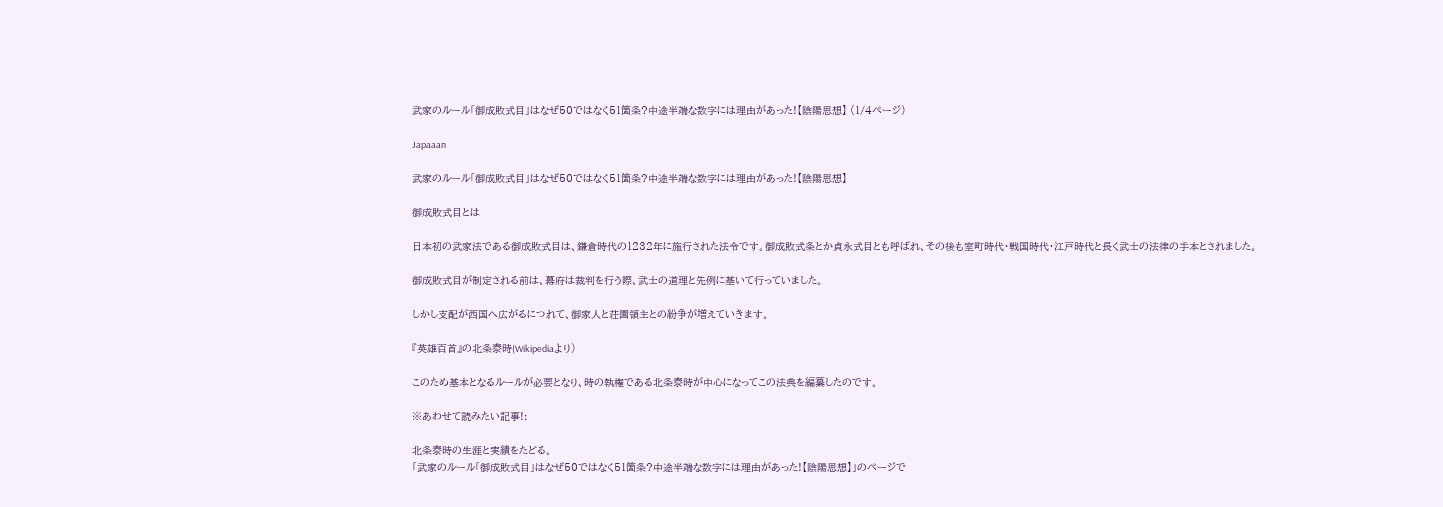武家のルール「御成敗式目」はなぜ50ではなく51箇条?中途半端な数字には理由があった!【陰陽思想】 (1/4ページ)

Japaaan

武家のルール「御成敗式目」はなぜ50ではなく51箇条?中途半端な数字には理由があった!【陰陽思想】

御成敗式目とは

日本初の武家法である御成敗式目は、鎌倉時代の1232年に施行された法令です。御成敗式条とか貞永式目とも呼ばれ、その後も室町時代・戦国時代・江戸時代と長く武士の法律の手本とされました。

御成敗式目が制定される前は、幕府は裁判を行う際、武士の道理と先例に基いて行っていました。

しかし支配が西国へ広がるにつれて、御家人と荘園領主との紛争が増えていきます。

『英雄百首』の北条泰時(Wikipediaより)

このため基本となるルールが必要となり、時の執権である北条泰時が中心になってこの法典を編纂したのです。

※あわせて読みたい記事!:

北条泰時の生涯と実績をたどる。
「武家のルール「御成敗式目」はなぜ50ではなく51箇条?中途半端な数字には理由があった!【陰陽思想】」のページで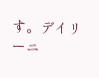す。デイリーニ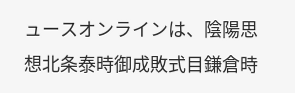ュースオンラインは、陰陽思想北条泰時御成敗式目鎌倉時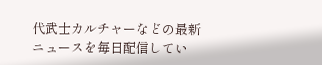代武士カルチャーなどの最新ニュースを毎日配信してい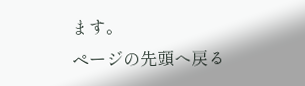ます。
ページの先頭へ戻る